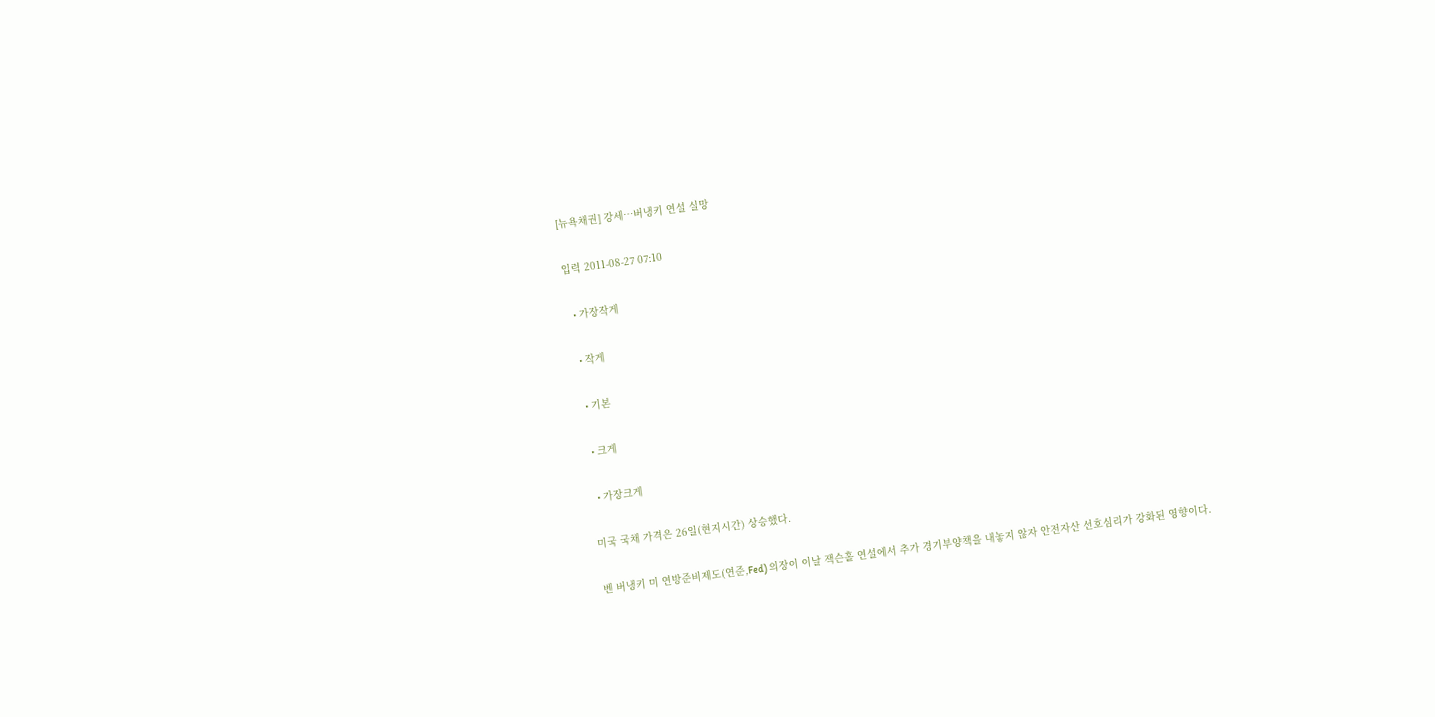[뉴욕채권] 강세…버냉키 연설 실망

입력 2011-08-27 07:10

  • 가장작게

  • 작게

  • 기본

  • 크게

  • 가장크게

미국 국채 가격은 26일(현지시간) 상승했다.

벤 버냉키 미 연방준비제도(연준,Fed) 의장이 이날 잭슨홀 연설에서 추가 경기부양책을 내놓지 않자 안전자산 선호심리가 강화된 영향이다.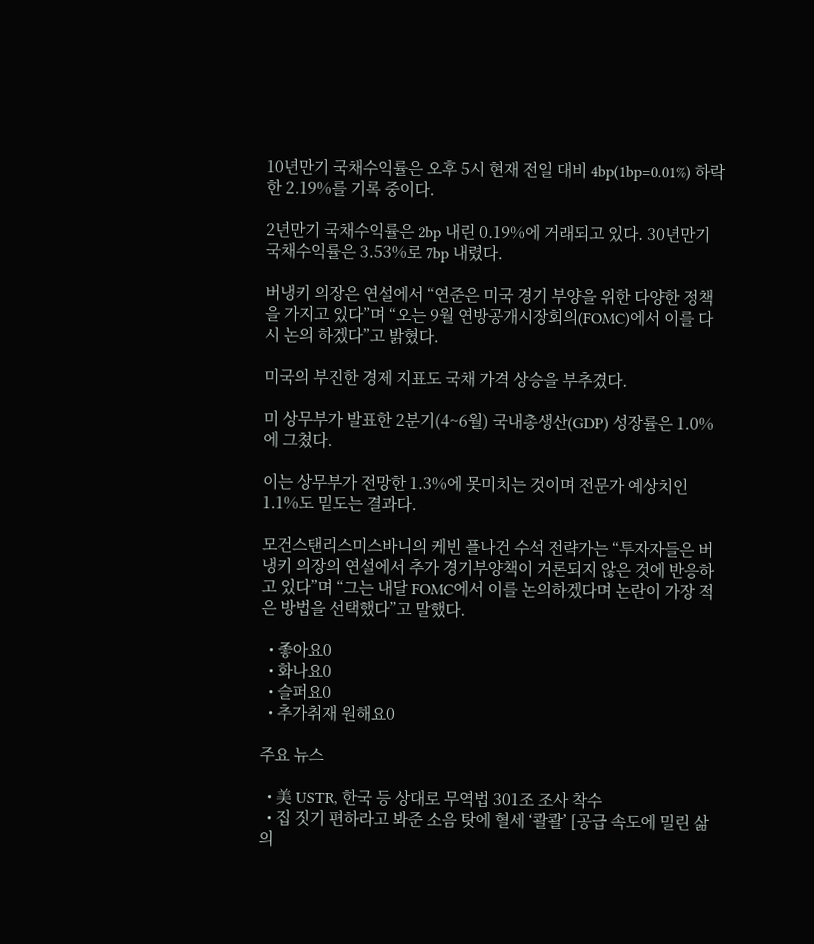10년만기 국채수익률은 오후 5시 현재 전일 대비 4bp(1bp=0.01%) 하락한 2.19%를 기록 중이다.

2년만기 국채수익률은 2bp 내린 0.19%에 거래되고 있다. 30년만기 국채수익률은 3.53%로 7bp 내렸다.

버냉키 의장은 연설에서 “연준은 미국 경기 부양을 위한 다양한 정책을 가지고 있다”며 “오는 9월 연방공개시장회의(FOMC)에서 이를 다시 논의 하겠다”고 밝혔다.

미국의 부진한 경제 지표도 국채 가격 상승을 부추겼다.

미 상무부가 발표한 2분기(4~6월) 국내총생산(GDP) 성장률은 1.0%에 그쳤다.

이는 상무부가 전망한 1.3%에 못미치는 것이며 전문가 예상치인 1.1%도 밑도는 결과다.

모건스탠리스미스바니의 케빈 플나건 수석 전략가는 “투자자들은 버냉키 의장의 연설에서 추가 경기부양책이 거론되지 않은 것에 반응하고 있다”며 “그는 내달 FOMC에서 이를 논의하겠다며 논란이 가장 적은 방법을 선택했다”고 말했다.

  • 좋아요0
  • 화나요0
  • 슬퍼요0
  • 추가취재 원해요0

주요 뉴스

  • 美 USTR, 한국 등 상대로 무역법 301조 조사 착수
  • 집 짓기 편하라고 봐준 소음 탓에 혈세 ‘콸콸’ [공급 속도에 밀린 삶의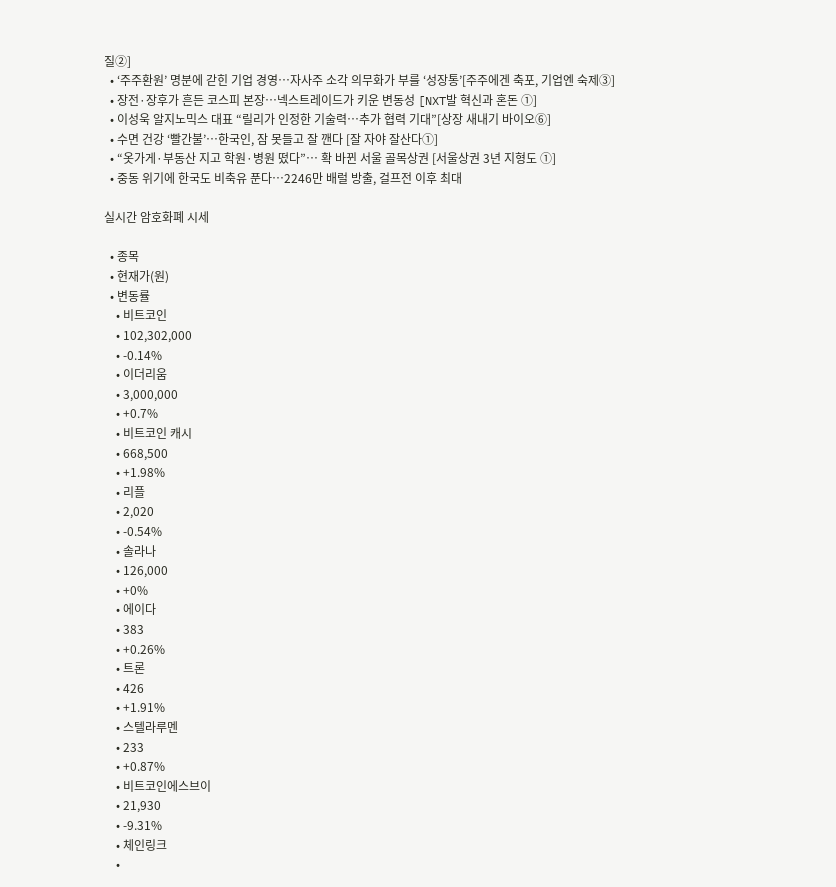질②]
  • ‘주주환원’ 명분에 갇힌 기업 경영…자사주 소각 의무화가 부를 ‘성장통’[주주에겐 축포, 기업엔 숙제③]
  • 장전·장후가 흔든 코스피 본장…넥스트레이드가 키운 변동성 [NXT발 혁신과 혼돈 ①]
  • 이성욱 알지노믹스 대표 “릴리가 인정한 기술력…추가 협력 기대”[상장 새내기 바이오⑥]
  • 수면 건강 ‘빨간불’…한국인, 잠 못들고 잘 깬다 [잘 자야 잘산다①]
  • “옷가게·부동산 지고 학원·병원 떴다”… 확 바뀐 서울 골목상권 [서울상권 3년 지형도 ①]
  • 중동 위기에 한국도 비축유 푼다…2246만 배럴 방출, 걸프전 이후 최대

실시간 암호화폐 시세

  • 종목
  • 현재가(원)
  • 변동률
    • 비트코인
    • 102,302,000
    • -0.14%
    • 이더리움
    • 3,000,000
    • +0.7%
    • 비트코인 캐시
    • 668,500
    • +1.98%
    • 리플
    • 2,020
    • -0.54%
    • 솔라나
    • 126,000
    • +0%
    • 에이다
    • 383
    • +0.26%
    • 트론
    • 426
    • +1.91%
    • 스텔라루멘
    • 233
    • +0.87%
    • 비트코인에스브이
    • 21,930
    • -9.31%
    • 체인링크
    •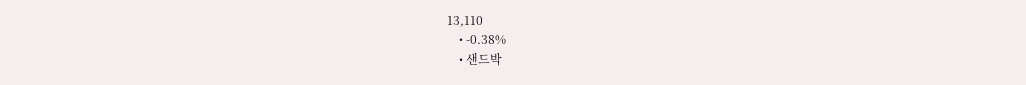13,110
    • -0.38%
    • 샌드박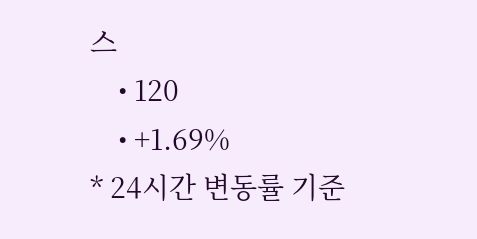스
    • 120
    • +1.69%
* 24시간 변동률 기준